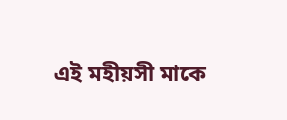এই মহীয়সী মাকে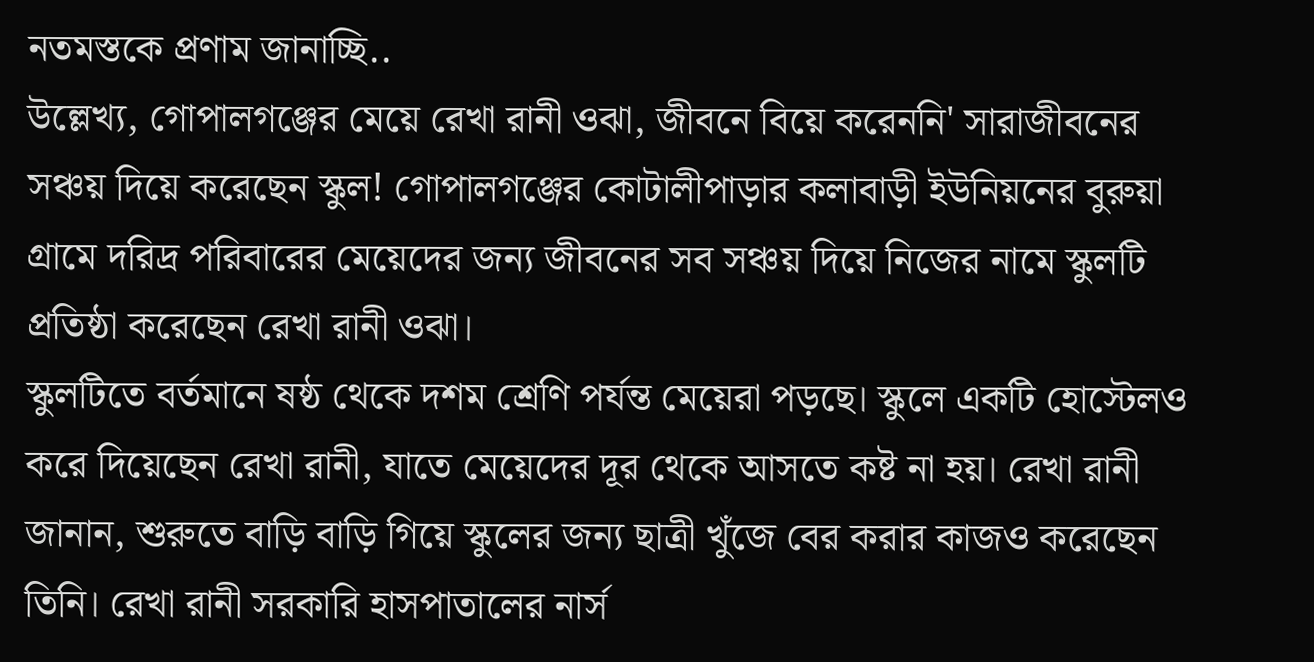নতমস্তকে প্রণাম জানাচ্ছি..
উল্লেখ্য, গোপালগঞ্জের মেয়ে রেখা রানী ওঝা, জীবনে বিয়ে করেননি' সারাজীবনের সঞ্চয় দিয়ে করেছেন স্কুল! গোপালগঞ্জের কোটালীপাড়ার কলাবাড়ী ইউনিয়নের বুরুয়া গ্রামে দরিদ্র পরিবারের মেয়েদের জন্য জীবনের সব সঞ্চয় দিয়ে নিজের নামে স্কুলটি প্রতিষ্ঠা করেছেন রেখা রানী ওঝা।
স্কুলটিতে বর্তমানে ষষ্ঠ থেকে দশম শ্রেণি পর্যন্ত মেয়েরা পড়ছে। স্কুলে একটি হোস্টেলও করে দিয়েছেন রেখা রানী, যাতে মেয়েদের দূর থেকে আসতে কষ্ট না হয়। রেখা রানী জানান, শুরুতে বাড়ি বাড়ি গিয়ে স্কুলের জন্য ছাত্রী খুঁজে বের করার কাজও করেছেন তিনি। রেখা রানী সরকারি হাসপাতালের নার্স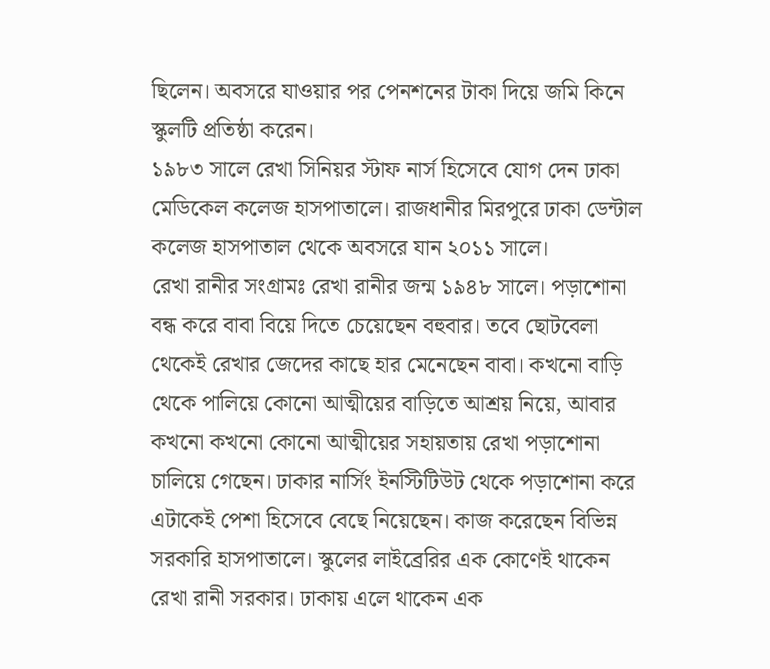ছিলেন। অবসরে যাওয়ার পর পেনশনের টাকা দিয়ে জমি কিনে স্কুলটি প্রতিষ্ঠা করেন।
১৯৮৩ সালে রেখা সিনিয়র স্টাফ নার্স হিসেবে যোগ দেন ঢাকা মেডিকেল কলেজ হাসপাতালে। রাজধানীর মিরপুরে ঢাকা ডেন্টাল কলেজ হাসপাতাল থেকে অবসরে যান ২০১১ সালে।
রেখা রানীর সংগ্রামঃ রেখা রানীর জন্ম ১৯৪৮ সালে। পড়াশোনা বন্ধ করে বাবা বিয়ে দিতে চেয়েছেন বহুবার। তবে ছোটবেলা থেকেই রেখার জেদের কাছে হার মেনেছেন বাবা। কখনো বাড়ি থেকে পালিয়ে কোনো আত্মীয়ের বাড়িতে আশ্রয় নিয়ে, আবার কখনো কখনো কোনো আত্মীয়ের সহায়তায় রেখা পড়াশোনা চালিয়ে গেছেন। ঢাকার নার্সিং ইনস্টিটিউট থেকে পড়াশোনা করে এটাকেই পেশা হিসেবে বেছে নিয়েছেন। কাজ করেছেন বিভিন্ন সরকারি হাসপাতালে। স্কুলের লাইব্রেরির এক কোণেই থাকেন রেখা রানী সরকার। ঢাকায় এলে থাকেন এক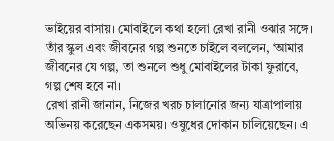ভাইয়ের বাসায়। মোবাইলে কথা হলো রেখা রানী ওঝার সঙ্গে। তাঁর স্কুল এবং জীবনের গল্প শুনতে চাইলে বললেন, ‘আমার জীবনের যে গল্প, তা শুনলে শুধু মোবাইলের টাকা ফুরাবে, গল্প শেষ হবে না।
রেখা রানী জানান, নিজের খরচ চালানোর জন্য যাত্রাপালায় অভিনয় করেছেন একসময়। ওষুধের দোকান চালিয়েছেন। এ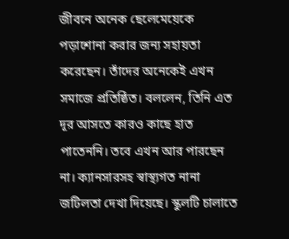জীবনে অনেক ছেলেমেয়েকে পড়াশোনা করার জন্য সহায়তা করেছেন। তাঁদের অনেকেই এখন সমাজে প্রতিষ্ঠিত। বললেন, তিনি এত দূর আসতে কারও কাছে হাত পাতেননি। তবে এখন আর পারছেন না। ক্যানসারসহ স্বাস্থ্যগত নানা জটিলতা দেখা দিয়েছে। স্কুলটি চালাতে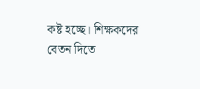কষ্ট হচ্ছে। শিক্ষকদের বেতন দিতে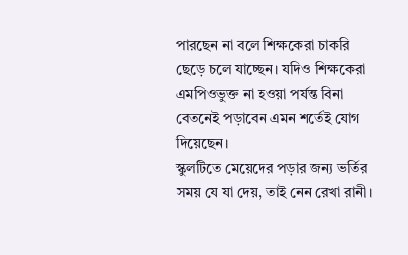পারছেন না বলে শিক্ষকেরা চাকরি ছেড়ে চলে যাচ্ছেন। যদিও শিক্ষকেরা এমপিওভুক্ত না হওয়া পর্যন্ত বিনা বেতনেই পড়াবেন এমন শর্তেই যোগ দিয়েছেন।
স্কুলটিতে মেয়েদের পড়ার জন্য ভর্তির সময় যে যা দেয়, তাই নেন রেখা রানী।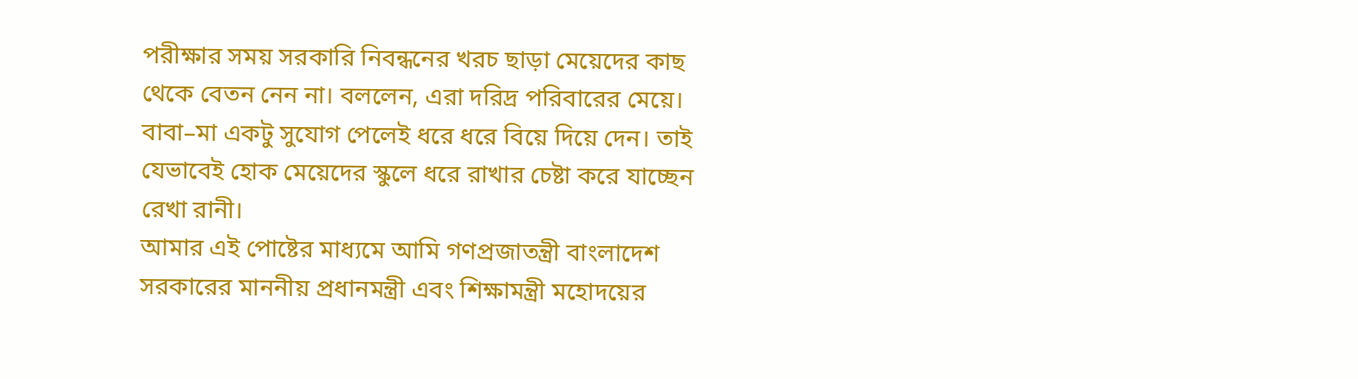পরীক্ষার সময় সরকারি নিবন্ধনের খরচ ছাড়া মেয়েদের কাছ থেকে বেতন নেন না। বললেন, এরা দরিদ্র পরিবারের মেয়ে। বাবা–মা একটু সুযোগ পেলেই ধরে ধরে বিয়ে দিয়ে দেন। তাই যেভাবেই হোক মেয়েদের স্কুলে ধরে রাখার চেষ্টা করে যাচ্ছেন রেখা রানী।
আমার এই পোষ্টের মাধ্যমে আমি গণপ্রজাতন্ত্রী বাংলাদেশ সরকারের মাননীয় প্রধানমন্ত্রী এবং শিক্ষামন্ত্রী মহোদয়ের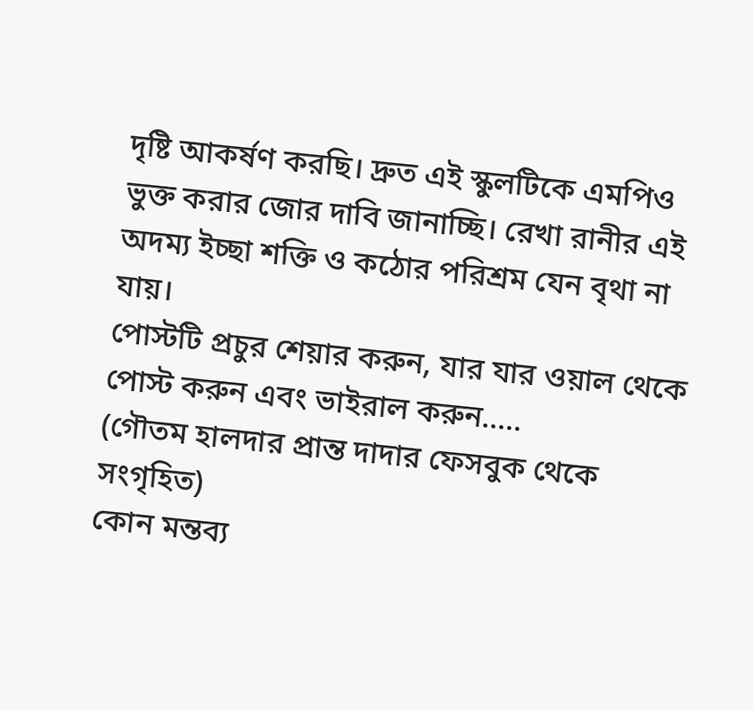দৃষ্টি আকর্ষণ করছি। দ্রুত এই স্কুলটিকে এমপিও ভুক্ত করার জোর দাবি জানাচ্ছি। রেখা রানীর এই অদম্য ইচ্ছা শক্তি ও কঠোর পরিশ্রম যেন বৃথা না যায়।
পোস্টটি প্রচুর শেয়ার করুন, যার যার ওয়াল থেকে পোস্ট করুন এবং ভাইরাল করুন.....
(গৌতম হালদার প্রান্ত দাদার ফেসবুক থেকে সংগৃহিত)
কোন মন্তব্য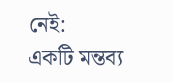নেই:
একটি মন্তব্য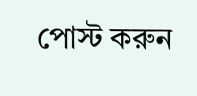পোস্ট করুন